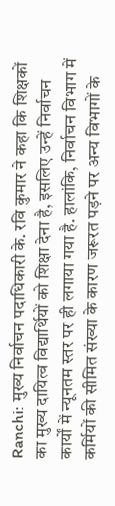Ranchi: मुख्य निर्वाचन पदाधिकारी के. रवि कुमार ने कहा कि शिक्षकों का मुख्य दायित्व विद्यार्थियों को शिक्षा देना है, इसलिए उन्हें निर्वाचन कार्यों में न्यूनतम स्तर पर ही लगाया गया है. हालांकि, निर्वाचन विभाग में कर्मियों की सीमित संख्या के कारण जरूरत पड़ने पर अन्य विभागों के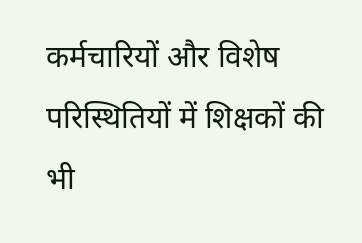कर्मचारियों और विशेष परिस्थितियों में शिक्षकों की भी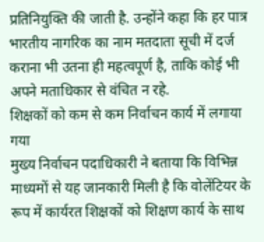प्रतिनियुक्ति की जाती है. उन्होंने कहा कि हर पात्र भारतीय नागरिक का नाम मतदाता सूची में दर्ज कराना भी उतना ही महत्वपूर्ण है, ताकि कोई भी अपने मताधिकार से वंचित न रहे.
शिक्षकों को कम से कम निर्वाचन कार्य में लगाया गया
मुख्य निर्वाचन पदाधिकारी ने बताया कि विभिन्न माध्यमों से यह जानकारी मिली है कि वोलेंटियर के रूप में कार्यरत शिक्षकों को शिक्षण कार्य के साथ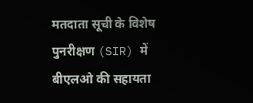मतदाता सूची के विशेष पुनरीक्षण (SIR) में बीएलओ की सहायता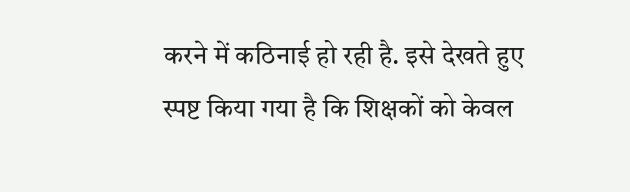करने में कठिनाई हो रही है. इसे देखते हुए स्पष्ट किया गया है कि शिक्षकों को केवल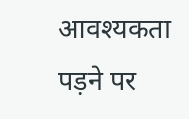आवश्यकता पड़ने पर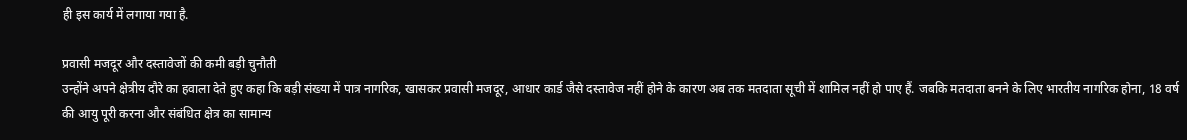ही इस कार्य में लगाया गया है.

प्रवासी मजदूर और दस्तावेजों की कमी बड़ी चुनौती
उन्होंने अपने क्षेत्रीय दौरे का हवाला देते हुए कहा कि बड़ी संख्या में पात्र नागरिक, खासकर प्रवासी मजदूर, आधार कार्ड जैसे दस्तावेज नहीं होने के कारण अब तक मतदाता सूची में शामिल नहीं हो पाए हैं. जबकि मतदाता बनने के लिए भारतीय नागरिक होना, 18 वर्ष की आयु पूरी करना और संबंधित क्षेत्र का सामान्य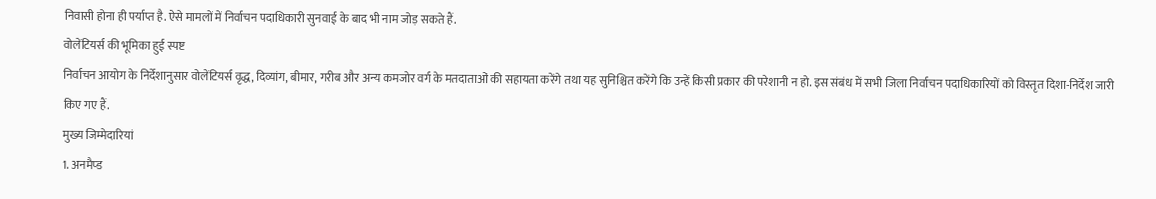निवासी होना ही पर्याप्त है. ऐसे मामलों में निर्वाचन पदाधिकारी सुनवाई के बाद भी नाम जोड़ सकते हैं.
वोलेंटियर्स की भूमिका हुई स्पष्ट
निर्वाचन आयोग के निर्देशानुसार वोलेंटियर्स वृद्ध, दिव्यांग, बीमार, गरीब और अन्य कमजोर वर्ग के मतदाताओं की सहायता करेंगे तथा यह सुनिश्चित करेंगे कि उन्हें किसी प्रकार की परेशानी न हो. इस संबंध में सभी जिला निर्वाचन पदाधिकारियों को विस्तृत दिशा-निर्देश जारी किए गए हैं.
मुख्य जिम्मेदारियां
1. अनमैप्ड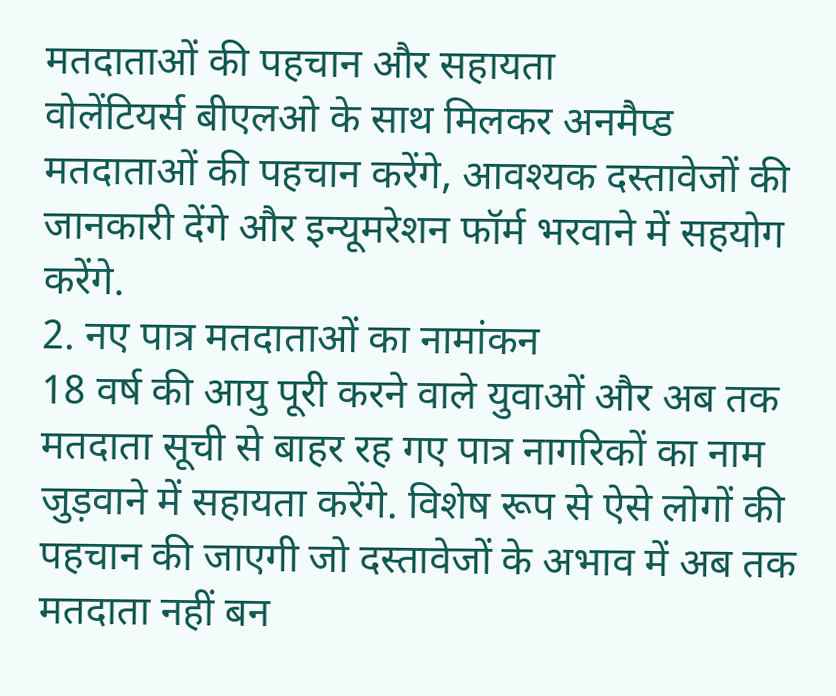मतदाताओं की पहचान और सहायता
वोलेंटियर्स बीएलओ के साथ मिलकर अनमैप्ड मतदाताओं की पहचान करेंगे, आवश्यक दस्तावेजों की जानकारी देंगे और इन्यूमरेशन फॉर्म भरवाने में सहयोग करेंगे.
2. नए पात्र मतदाताओं का नामांकन
18 वर्ष की आयु पूरी करने वाले युवाओं और अब तक मतदाता सूची से बाहर रह गए पात्र नागरिकों का नाम जुड़वाने में सहायता करेंगे. विशेष रूप से ऐसे लोगों की पहचान की जाएगी जो दस्तावेजों के अभाव में अब तक मतदाता नहीं बन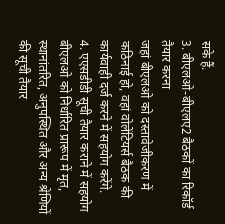सके हैं.
3. बीएलओ-बीएलए2 बैठकों का रिकॉर्ड तैयार करना
जहां बीएलओ को दस्तावेजीकरण में कठिनाई हो, वहां वोलेंटियर्स बैठक की कार्यवाही दर्ज करने में सहयोग करेंगे.
4. एएसडीडी सूची तैयार कराने में सहयोग
बीएलओ को निर्धारित प्रारूप में मृत, स्थानांतरित, अनुपस्थित और अन्य श्रेणियों की सूची तैयार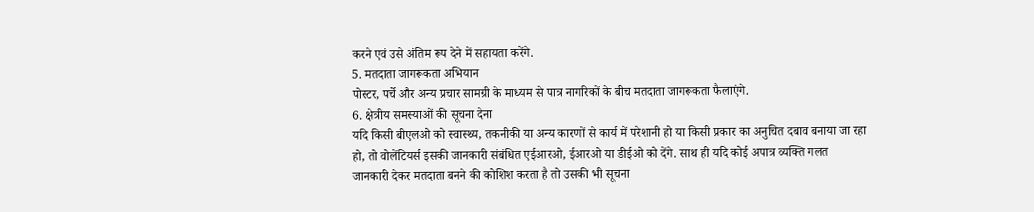करने एवं उसे अंतिम रूप देने में सहायता करेंगे.
5. मतदाता जागरूकता अभियान
पोस्टर, पर्चे और अन्य प्रचार सामग्री के माध्यम से पात्र नागरिकों के बीच मतदाता जागरूकता फैलाएंगे.
6. क्षेत्रीय समस्याओं की सूचना देना
यदि किसी बीएलओ को स्वास्थ्य, तकनीकी या अन्य कारणों से कार्य में परेशानी हो या किसी प्रकार का अनुचित दबाव बनाया जा रहा हो, तो वोलेंटियर्स इसकी जानकारी संबंधित एईआरओ, ईआरओ या डीईओ को देंगे. साथ ही यदि कोई अपात्र व्यक्ति गलत जानकारी देकर मतदाता बनने की कोशिश करता है तो उसकी भी सूचना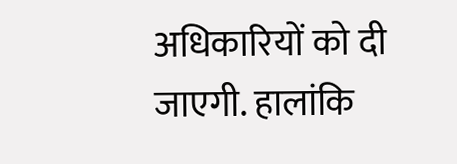अधिकारियों को दी जाएगी. हालांकि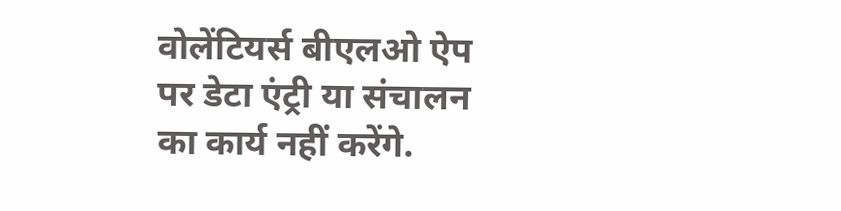वोलेंटियर्स बीएलओ ऐप पर डेटा एंट्री या संचालन का कार्य नहीं करेंगे.